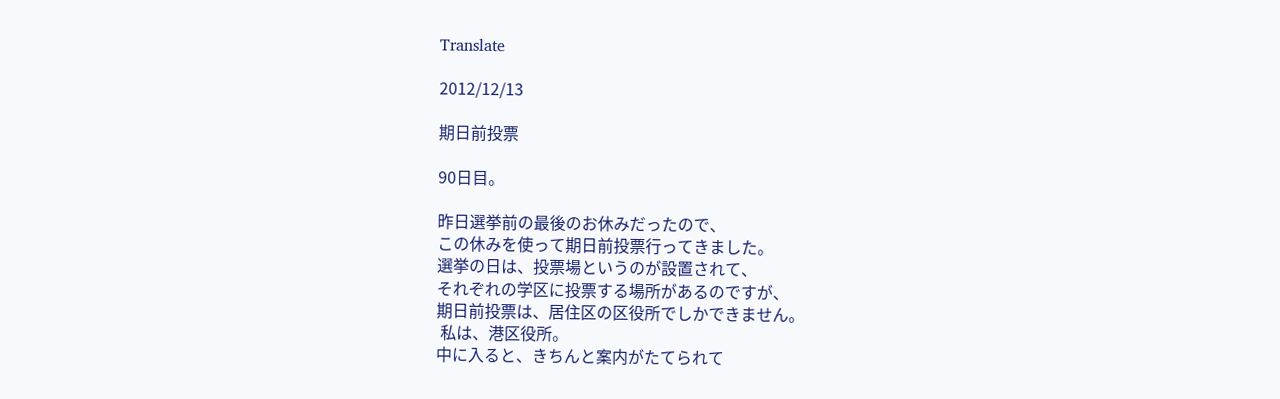Translate

2012/12/13

期日前投票

90日目。

昨日選挙前の最後のお休みだったので、
この休みを使って期日前投票行ってきました。
選挙の日は、投票場というのが設置されて、
それぞれの学区に投票する場所があるのですが、
期日前投票は、居住区の区役所でしかできません。
 私は、港区役所。
中に入ると、きちんと案内がたてられて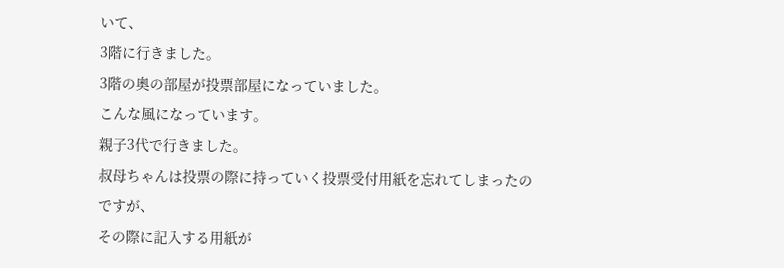いて、
3階に行きました。
3階の奥の部屋が投票部屋になっていました。
こんな風になっています。
親子3代で行きました。
叔母ちゃんは投票の際に持っていく投票受付用紙を忘れてしまったのですが、
その際に記入する用紙が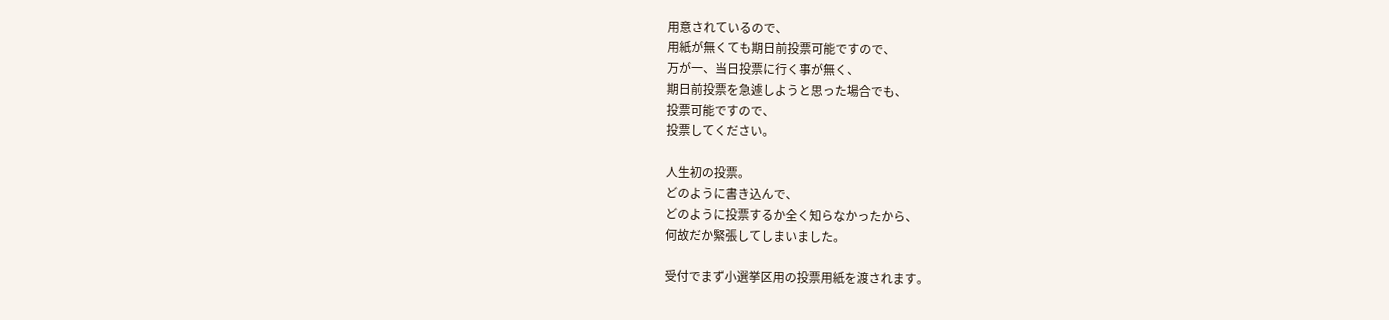用意されているので、
用紙が無くても期日前投票可能ですので、
万が一、当日投票に行く事が無く、
期日前投票を急遽しようと思った場合でも、
投票可能ですので、
投票してください。

人生初の投票。
どのように書き込んで、
どのように投票するか全く知らなかったから、
何故だか緊張してしまいました。

受付でまず小選挙区用の投票用紙を渡されます。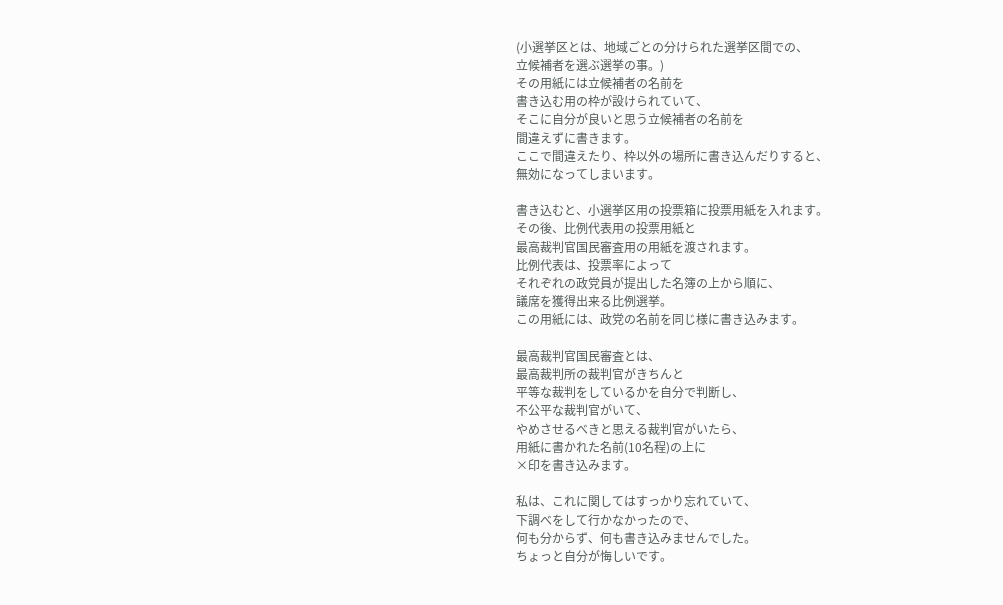(小選挙区とは、地域ごとの分けられた選挙区間での、
立候補者を選ぶ選挙の事。)
その用紙には立候補者の名前を
書き込む用の枠が設けられていて、
そこに自分が良いと思う立候補者の名前を
間違えずに書きます。
ここで間違えたり、枠以外の場所に書き込んだりすると、
無効になってしまいます。

書き込むと、小選挙区用の投票箱に投票用紙を入れます。
その後、比例代表用の投票用紙と
最高裁判官国民審査用の用紙を渡されます。
比例代表は、投票率によって
それぞれの政党員が提出した名簿の上から順に、
議席を獲得出来る比例選挙。
この用紙には、政党の名前を同じ様に書き込みます。

最高裁判官国民審査とは、
最高裁判所の裁判官がきちんと
平等な裁判をしているかを自分で判断し、
不公平な裁判官がいて、
やめさせるべきと思える裁判官がいたら、
用紙に書かれた名前(10名程)の上に
×印を書き込みます。

私は、これに関してはすっかり忘れていて、
下調べをして行かなかったので、
何も分からず、何も書き込みませんでした。
ちょっと自分が悔しいです。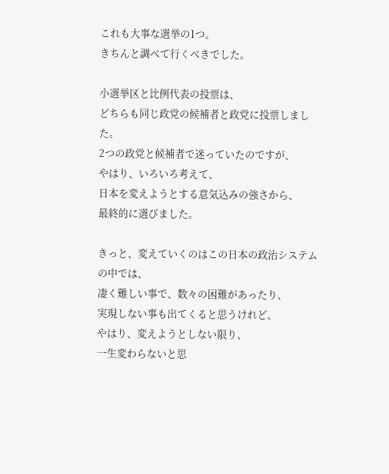これも大事な選挙の1つ。
きちんと調べて行くべきでした。

小選挙区と比例代表の投票は、
どちらも同じ政党の候補者と政党に投票しました。
2つの政党と候補者で迷っていたのですが、
やはり、いろいろ考えて、
日本を変えようとする意気込みの強さから、
最終的に選びました。

きっと、変えていくのはこの日本の政治システムの中では、
凄く難しい事で、数々の困難があったり、
実現しない事も出てくると思うけれど、
やはり、変えようとしない限り、
一生変わらないと思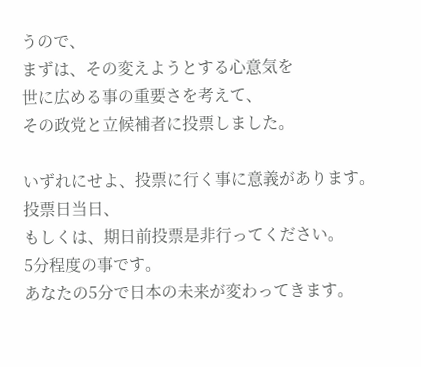うので、
まずは、その変えようとする心意気を
世に広める事の重要さを考えて、
その政党と立候補者に投票しました。

いずれにせよ、投票に行く事に意義があります。
投票日当日、
もしくは、期日前投票是非行ってください。
5分程度の事です。
あなたの5分で日本の未来が変わってきます。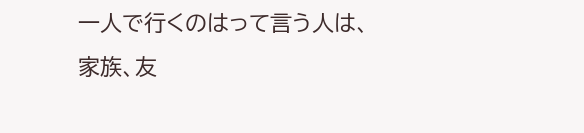一人で行くのはって言う人は、
家族、友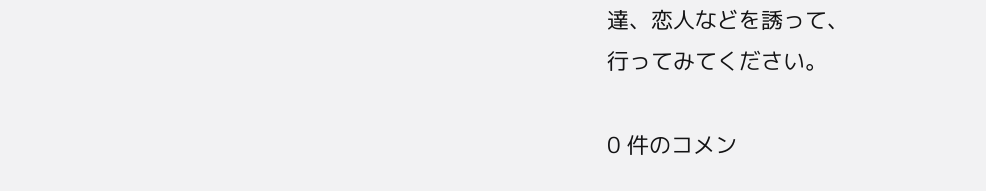達、恋人などを誘って、
行ってみてください。

0 件のコメン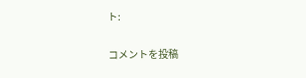ト:

コメントを投稿